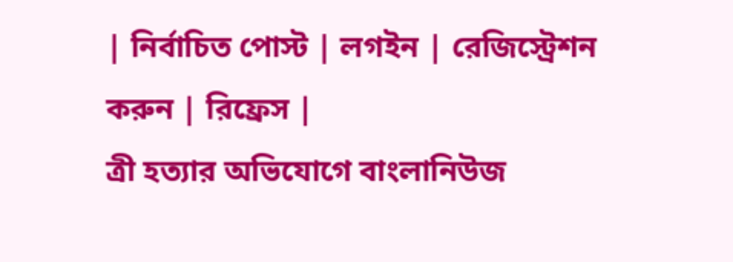| নির্বাচিত পোস্ট | লগইন | রেজিস্ট্রেশন করুন | রিফ্রেস |
ত্রী হত্যার অভিযোগে বাংলানিউজ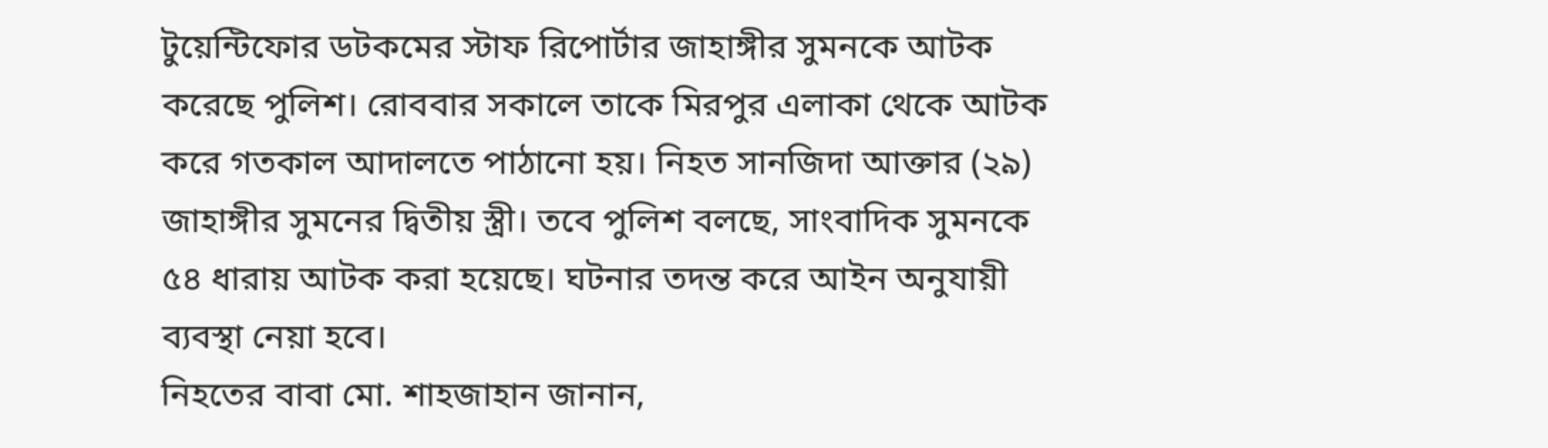টুয়েন্টিফোর ডটকমের স্টাফ রিপোর্টার জাহাঙ্গীর সুমনকে আটক করেছে পুলিশ। রোববার সকালে তাকে মিরপুর এলাকা থেকে আটক করে গতকাল আদালতে পাঠানো হয়। নিহত সানজিদা আক্তার (২৯) জাহাঙ্গীর সুমনের দ্বিতীয় স্ত্রী। তবে পুলিশ বলছে, সাংবাদিক সুমনকে ৫৪ ধারায় আটক করা হয়েছে। ঘটনার তদন্ত করে আইন অনুযায়ী ব্যবস্থা নেয়া হবে।
নিহতের বাবা মো. শাহজাহান জানান,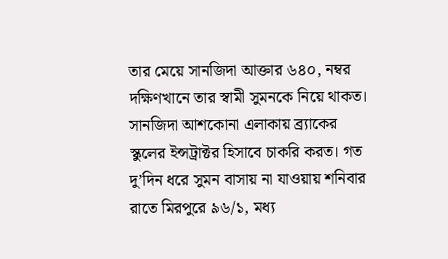তার মেয়ে সানজিদা আক্তার ৬৪০, নম্বর দক্ষিণখানে তার স্বামী সুমনকে নিয়ে থাকত। সানজিদা আশকোনা এলাকায় ব্র্যাকের স্কুলের ইন্সট্রাক্টর হিসাবে চাকরি করত। গত দু’দিন ধরে সুমন বাসায় না যাওয়ায় শনিবার রাতে মিরপুরে ৯৬/১, মধ্য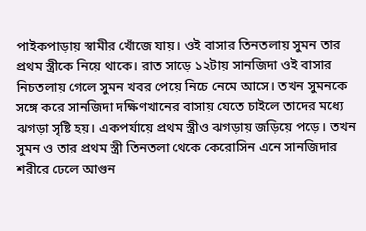পাইকপাড়ায় স্বামীর খোঁজে যায়। ওই বাসার তিনতলায় সুমন তার প্রথম স্ত্রীকে নিয়ে থাকে। রাত সাড়ে ১২টায় সানজিদা ওই বাসার নিচতলায় গেলে সুমন খবর পেয়ে নিচে নেমে আসে। তখন সুমনকে সঙ্গে করে সানজিদা দক্ষিণখানের বাসায় যেতে চাইলে তাদের মধ্যে ঝগড়া সৃষ্টি হয়। একপর্যায়ে প্রথম স্ত্রীও ঝগড়ায় জড়িয়ে পড়ে। তখন সুমন ও তার প্রথম স্ত্রী তিনতলা থেকে কেরোসিন এনে সানজিদার শরীরে ঢেলে আগুন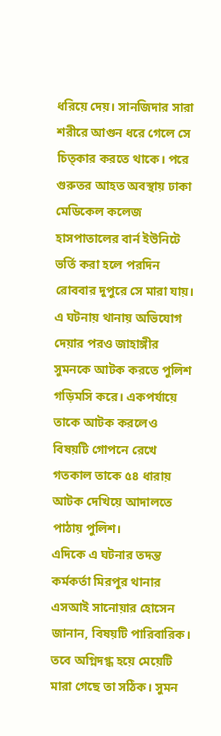ধরিয়ে দেয়। সানজিদার সারা শরীরে আগুন ধরে গেলে সে চিত্কার করতে থাকে। পরে গুরুতর আহত অবস্থায় ঢাকা মেডিকেল কলেজ হাসপাতালের বার্ন ইউনিটে ভর্তি করা হলে পরদিন রোববার দুপুরে সে মারা যায়। এ ঘটনায় থানায় অভিযোগ দেয়ার পরও জাহাঙ্গীর সুমনকে আটক করতে পুলিশ গড়িমসি করে। একপর্যায়ে তাকে আটক করলেও বিষয়টি গোপনে রেখে গতকাল তাকে ৫৪ ধারায় আটক দেখিয়ে আদালতে পাঠায় পুলিশ।
এদিকে এ ঘটনার তদন্ত কর্মকর্তা মিরপুর থানার এসআই সানোয়ার হোসেন জানান, বিষয়টি পারিবারিক। তবে অগ্নিদগ্ধ হয়ে মেয়েটি মারা গেছে তা সঠিক। সুমন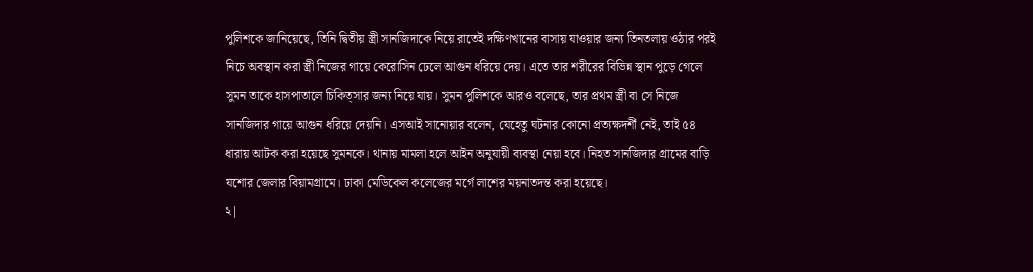পুলিশকে জানিয়েছে, তিনি দ্বিতীয় স্ত্রী সানজিদাকে নিয়ে রাতেই দক্ষিণখানের বাসায় যাওয়ার জন্য তিনতলায় ওঠার পরই নিচে অবস্থান করা স্ত্রী নিজের গায়ে কেরোসিন ঢেলে আগুন ধরিয়ে দেয়। এতে তার শরীরের বিভিন্ন স্থান পুড়ে গেলে সুমন তাকে হাসপাতালে চিকিত্সার জন্য নিয়ে যায়। সুমন পুলিশকে আরও বলেছে, তার প্রথম স্ত্রী বা সে নিজে সানজিদার গায়ে আগুন ধরিয়ে দেয়নি। এসআই সানোয়ার বলেন, যেহেতু ঘটনার কোনো প্রত্যক্ষদর্শী নেই, তাই ৫৪ ধারায় আটক করা হয়েছে সুমনকে। থানায় মামলা হলে আইন অনুযায়ী ব্যবস্থা নেয়া হবে। নিহত সানজিদার গ্রামের বাড়ি যশোর জেলার বিয়ামগ্রামে। ঢাকা মেডিকেল কলেজের মর্গে লাশের ময়নাতদন্ত করা হয়েছে।
২|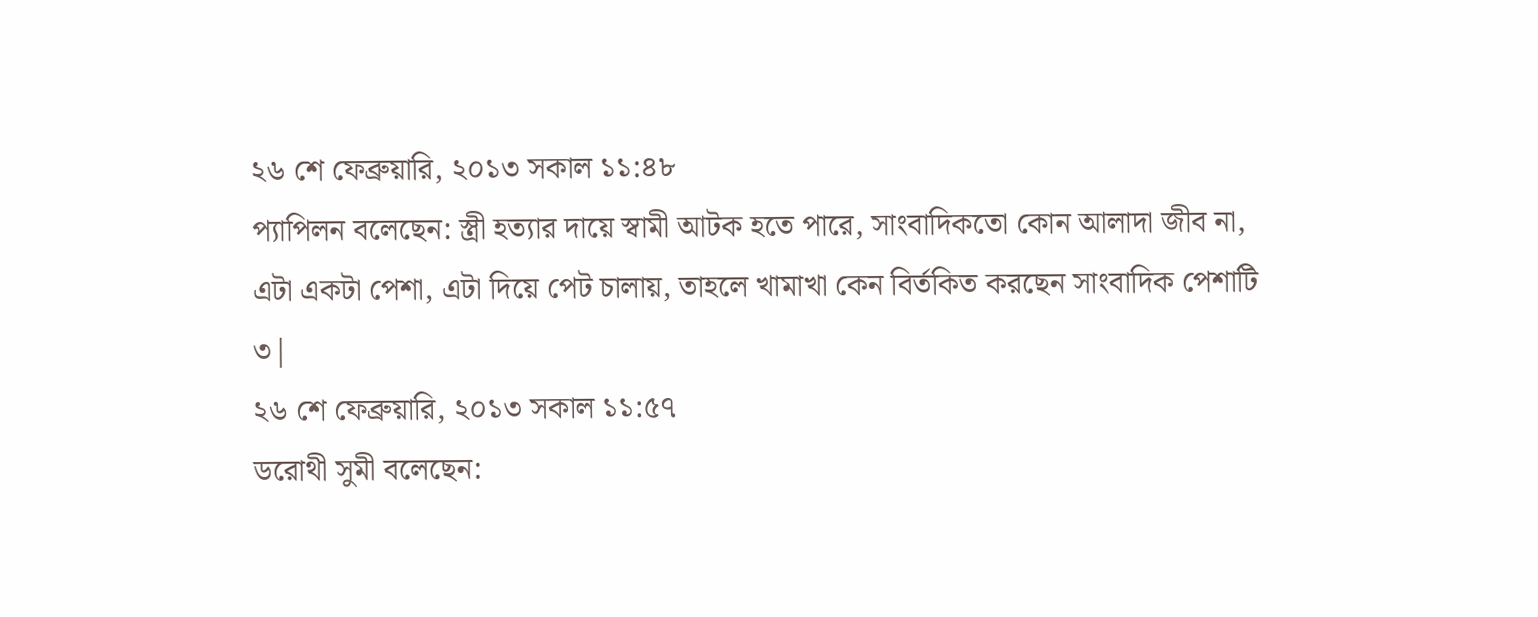২৬ শে ফেব্রুয়ারি, ২০১৩ সকাল ১১:৪৮
প্যাপিলন বলেছেন: স্ত্রী হত্যার দায়ে স্বামী আটক হতে পারে, সাংবাদিকতো কোন আলাদা জীব না, এটা একটা পেশা, এটা দিয়ে পেট চালায়, তাহলে খামাখা কেন বির্তকিত করছেন সাংবাদিক পেশাটি
৩|
২৬ শে ফেব্রুয়ারি, ২০১৩ সকাল ১১:৫৭
ডরোথী সুমী বলেছেন: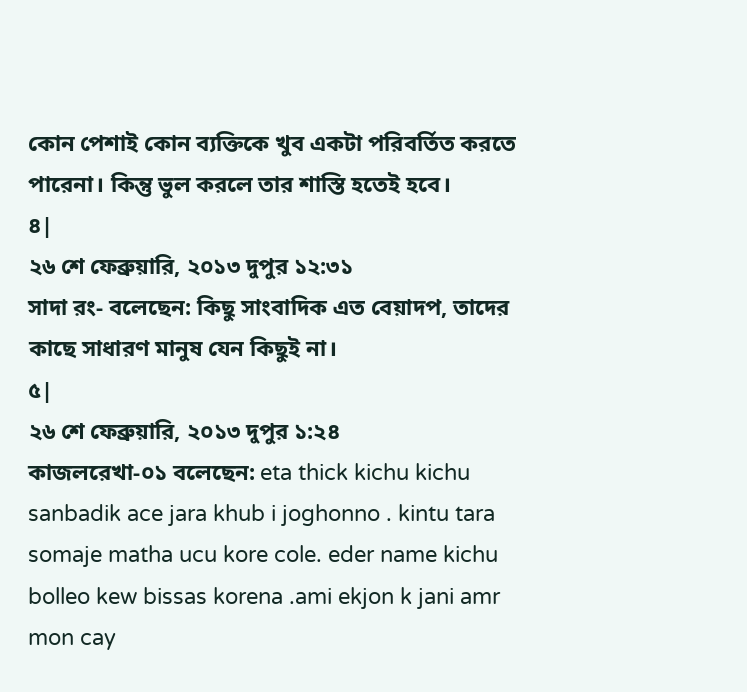কোন পেশাই কোন ব্যক্তিকে খুব একটা পরিবর্তিত করতে পারেনা। কিন্তু ভুল করলে তার শাস্তি হতেই হবে।
৪|
২৬ শে ফেব্রুয়ারি, ২০১৩ দুপুর ১২:৩১
সাদা রং- বলেছেন: কিছু সাংবাদিক এত বেয়াদপ, তাদের কাছে সাধারণ মানুষ যেন কিছুই না।
৫|
২৬ শে ফেব্রুয়ারি, ২০১৩ দুপুর ১:২৪
কাজলরেখা-০১ বলেছেন: eta thick kichu kichu sanbadik ace jara khub i joghonno . kintu tara somaje matha ucu kore cole. eder name kichu bolleo kew bissas korena .ami ekjon k jani amr mon cay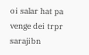oi salar hat pa venge dei trpr sarajibn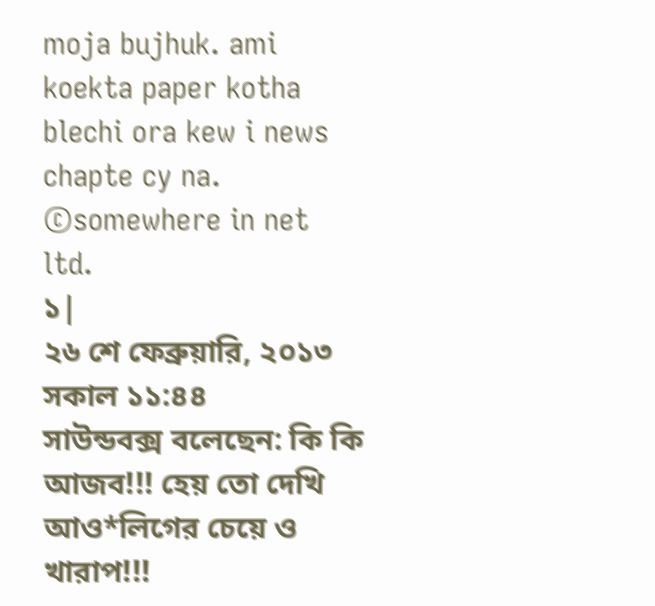moja bujhuk. ami koekta paper kotha blechi ora kew i news chapte cy na.
©somewhere in net ltd.
১|
২৬ শে ফেব্রুয়ারি, ২০১৩ সকাল ১১:৪৪
সাউন্ডবক্স বলেছেন: কি কি আজব!!! হেয় তো দেখি আও*লিগের চেয়ে ও খারাপ!!!